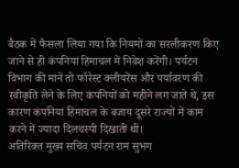बैठक में फैसला लिया गया कि नियमों का सरलीकरण किए जाने से ही कंपनियां हिमाचल में निवेश करेंगी। पर्यटन विभाग की मानें तो फॉरेस्ट क्लीयरेंस और पर्यावरण की स्वीकृति लेने के लिए कंपनियों को महीने लग जाते थे, इस कारण कंपनियां हिमाचल के बजाय दूसरे राज्यों में काम करने में ज्यादा दिलचस्पी दिखाती थीं।
अतिरिक्त मुख्य सचिव पर्यटन राम सुभग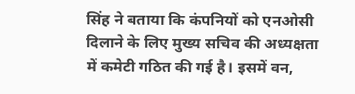सिंह ने बताया कि कंपनियों को एनओसी दिलाने के लिए मुख्य सचिव की अध्यक्षता में कमेटी गठित की गई है। इसमें वन,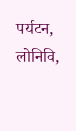पर्यटन, लोनिवि,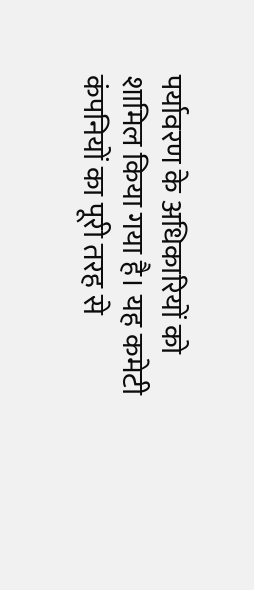पर्यावरण के अधिकारियों को शामिल किया गया है। यह कमेटी कंपनियों का पूरी तरह से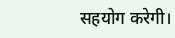सहयोग करेगी।